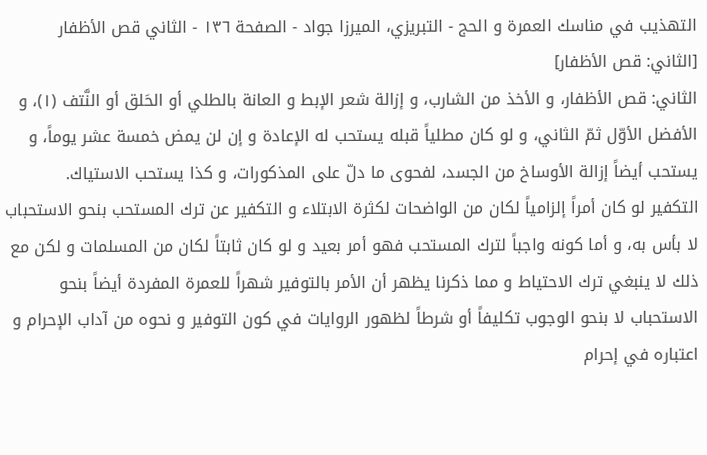التهذيب في مناسك العمرة و الحج - التبريزي، الميرزا جواد - الصفحة ١٣٦ - الثاني قص الأظفار
[الثاني: قص الأظفار]
الثاني: قص الأظفار، و الأخذ من الشارب، و إزالة شعر الإبط و العانة بالطلي أو الحَلق أو النَّتف (١)، و الأفضل الأوّل ثمّ الثاني، و لو كان مطلياً قبله يستحب له الإعادة و إن لن يمض خمسة عشر يوماً، و يستحب أيضاً إزالة الأوساخ من الجسد، لفحوى ما دلّ على المذكورات، و كذا يستحب الاستياك.
التكفير لو كان أمراً إلزامياً لكان من الواضحات لكثرة الابتلاء و التكفير عن ترك المستحب بنحو الاستحباب لا بأس به، و أما كونه واجباً لترك المستحب فهو أمر بعيد و لو كان ثابتاً لكان من المسلمات و لكن مع ذلك لا ينبغي ترك الاحتياط و مما ذكرنا يظهر أن الأمر بالتوفير شهراً للعمرة المفردة أيضاً بنحو الاستحباب لا بنحو الوجوب تكليفاً أو شرطاً لظهور الروايات في كون التوفير و نحوه من آداب الإحرام و اعتباره في إحرام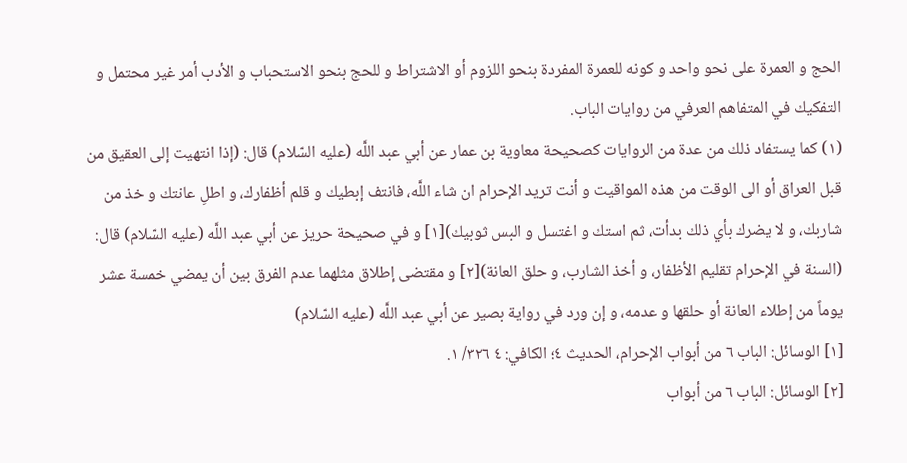الحج و العمرة على نحو واحد و كونه للعمرة المفردة بنحو اللزوم أو الاشتراط و للحج بنحو الاستحباب و الأدب أمر غير محتمل و التفكيك في المتفاهم العرفي من روايات الباب.
(١) كما يستفاد ذلك من عدة من الروايات كصحيحة معاوية بن عمار عن أبي عبد اللَّه (عليه السّلام) قال: (إذا انتهيت إلى العقيق من قبل العراق أو الى الوقت من هذه المواقيت و أنت تريد الإحرام ان شاء اللَّه، فانتف إبطيك و قلم أظفارك، و اطلِ عانتك و خذ من شاربك، و لا يضرك بأي ذلك بدأت، ثم استك و اغتسل و البس ثوبيك)[١] و في صحيحة حريز عن أبي عبد اللَّه (عليه السّلام) قال: (السنة في الإحرام تقليم الأظفار، و أخذ الشارب، و حلق العانة)[٢] و مقتضى إطلاق مثلهما عدم الفرق بين أن يمضي خمسة عشر يوماً من إطلاء العانة أو حلقها و عدمه، و إن ورد في رواية بصير عن أبي عبد اللَّه (عليه السّلام)
[١] الوسائل: الباب ٦ من أبواب الإحرام، الحديث ٤؛ الكافي: ٤ ٣٢٦/ ١.
[٢] الوسائل: الباب ٦ من أبواب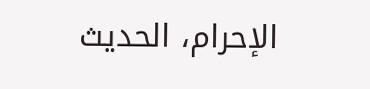الإحرام، الحديث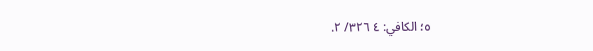٥؛ الكافي: ٤ ٣٢٦/ ٢.